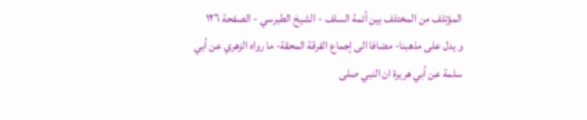المؤتلف من المختلف بين أئمة السلف - الشيخ الطبرسي - الصفحة ١٢٦
و يدل على مذهبنا- مضافا الى إجماع الفرقة المحقة- ما رواه الزهري عن أبي سلمة عن أبي هريرة ان النبي صلى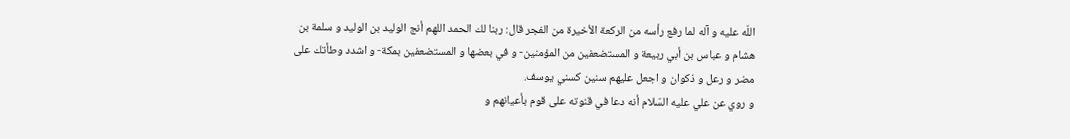اللّه عليه و آله لما رفع رأسه من الركعة الأخيرة من الفجر قال: ربنا لك الحمد اللهم أنج الوليد بن الوليد و سلمة بن هشام و عباس بن أبي ربيعة و المستضعفين من المؤمنين- و في بعضها و المستضعفين بمكة- و اشدد وطأتك على مضر و رعل و ذكوان و اجعل عليهم سنين كسني يوسف.
و روي عن علي عليه السّلام أنه دعا في قنوته على قوم بأعيانهم و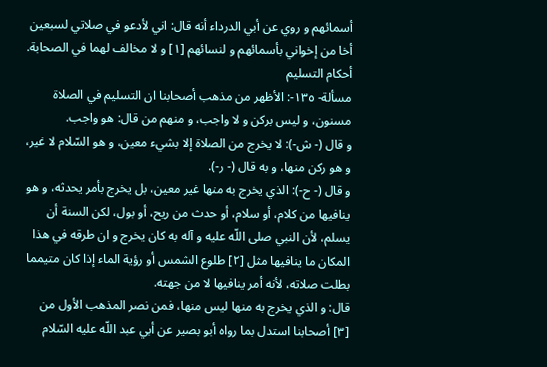أسمائهم و روي عن أبي الدرداء أنه قال: اني لأدعو في صلاتي لسبعين أخا من إخواني بأسمائهم و لنسائهم [١] و لا مخالف لهما في الصحابة.
أحكام التسليم
مسألة- ١٣٥-: الأظهر من مذهب أصحابنا ان التسليم في الصلاة مسنون، و ليس بركن و لا واجب، و منهم من قال: هو واجب.
و قال (- ش-): لا يخرج من الصلاة إلا بشيء معين، و هو السّلام لا غير، و هو ركن منها، و به قال (- ر-).
و قال (- ح-): الذي يخرج به منها غير معين، بل يخرج بأمر يحدثه، و هو ينافيها من كلام، أو سلام، أو حدث من ريح، أو بول، لكن السنة أن يسلم، لأن النبي صلى اللّه عليه و آله به كان يخرج و ان طرقه في هذا المكان ما ينافيها مثل [٢] طلوع الشمس أو رؤية الماء إذا كان متيمما بطلت صلاته، لأنه أمر ينافيها لا من جهته.
قال: و الذي يخرج به منها ليس منها، فمن نصر المذهب الأول من [٣] أصحابنا استدل بما رواه أبو بصير عن أبي عبد اللّه عليه السّلام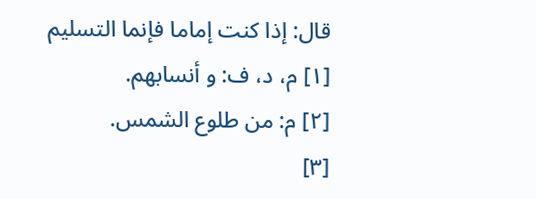قال: إذا كنت إماما فإنما التسليم
[١] م، د، ف: و أنسابهم.
[٢] م: من طلوع الشمس.
[٣]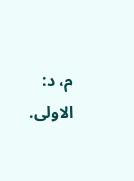م، د: الاولى.